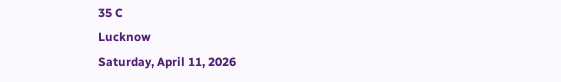35 C
Lucknow
Saturday, April 11, 2026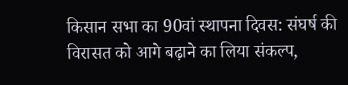किसान सभा का 90वां स्थापना दिवस: संघर्ष की विरासत को आगे बढ़ाने का लिया संकल्प,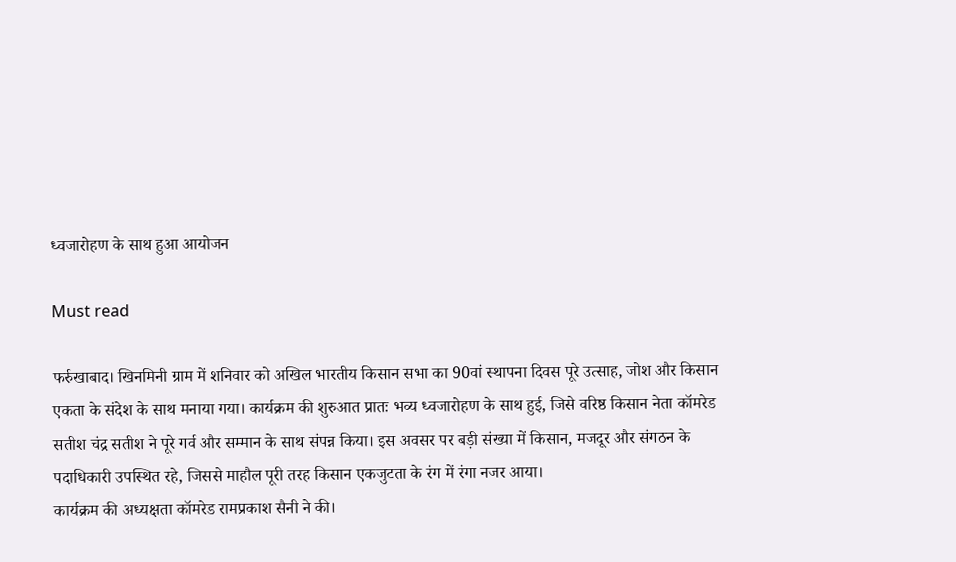ध्वजारोहण के साथ हुआ आयोजन

Must read

फर्रुखाबाद। खिनमिनी ग्राम में शनिवार को अखिल भारतीय किसान सभा का 90वां स्थापना दिवस पूरे उत्साह, जोश और किसान एकता के संदेश के साथ मनाया गया। कार्यक्रम की शुरुआत प्रातः भव्य ध्वजारोहण के साथ हुई, जिसे वरिष्ठ किसान नेता कॉमरेड सतीश चंद्र सतीश ने पूरे गर्व और सम्मान के साथ संपन्न किया। इस अवसर पर बड़ी संख्या में किसान, मजदूर और संगठन के पदाधिकारी उपस्थित रहे, जिससे माहौल पूरी तरह किसान एकजुटता के रंग में रंगा नजर आया।
कार्यक्रम की अध्यक्षता कॉमरेड रामप्रकाश सैनी ने की।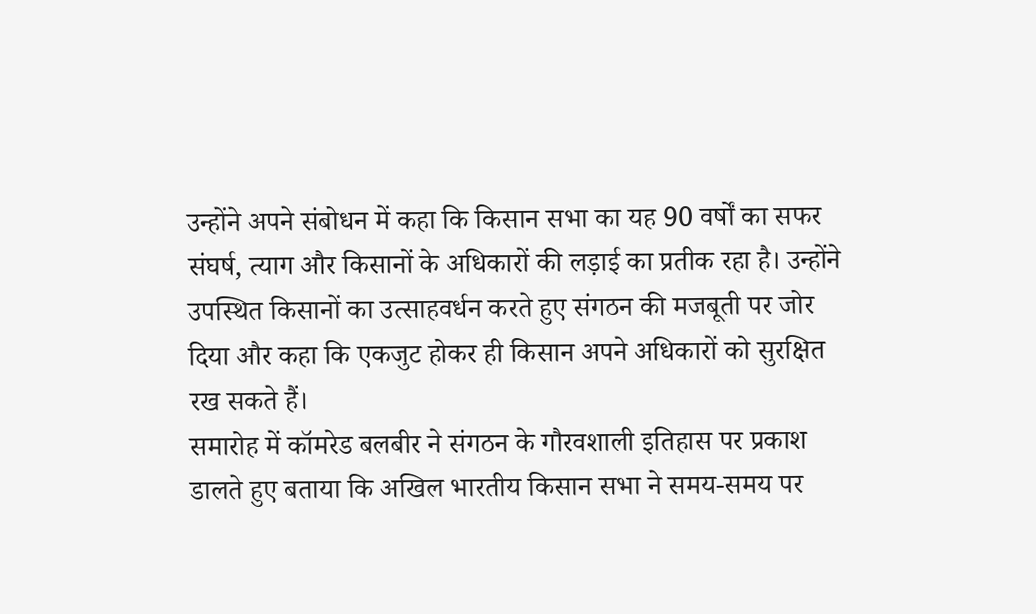उन्होंने अपने संबोधन में कहा कि किसान सभा का यह 90 वर्षों का सफर संघर्ष, त्याग और किसानों के अधिकारों की लड़ाई का प्रतीक रहा है। उन्होंने उपस्थित किसानों का उत्साहवर्धन करते हुए संगठन की मजबूती पर जोर दिया और कहा कि एकजुट होकर ही किसान अपने अधिकारों को सुरक्षित रख सकते हैं।
समारोह में कॉमरेड बलबीर ने संगठन के गौरवशाली इतिहास पर प्रकाश डालते हुए बताया कि अखिल भारतीय किसान सभा ने समय-समय पर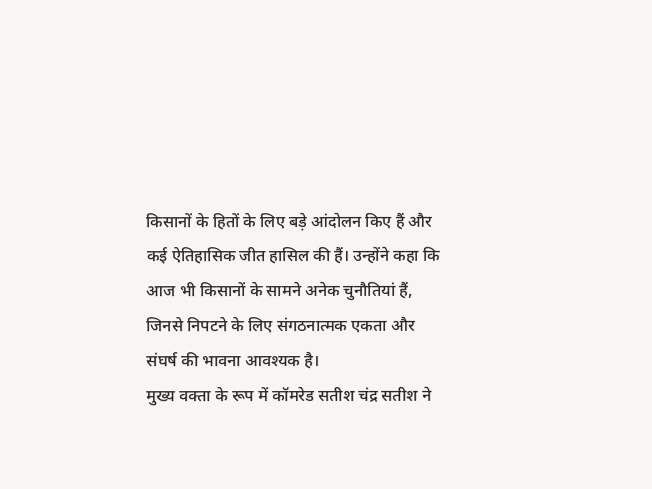किसानों के हितों के लिए बड़े आंदोलन किए हैं और कई ऐतिहासिक जीत हासिल की हैं। उन्होंने कहा कि आज भी किसानों के सामने अनेक चुनौतियां हैं, जिनसे निपटने के लिए संगठनात्मक एकता और संघर्ष की भावना आवश्यक है।
मुख्य वक्ता के रूप में कॉमरेड सतीश चंद्र सतीश ने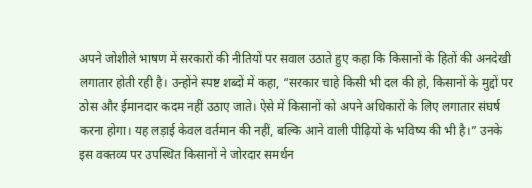अपने जोशीले भाषण में सरकारों की नीतियों पर सवाल उठाते हुए कहा कि किसानों के हितों की अनदेखी लगातार होती रही है। उन्होंने स्पष्ट शब्दों में कहा, “सरकार चाहे किसी भी दल की हो, किसानों के मुद्दों पर ठोस और ईमानदार कदम नहीं उठाए जाते। ऐसे में किसानों को अपने अधिकारों के लिए लगातार संघर्ष करना होगा। यह लड़ाई केवल वर्तमान की नहीं, बल्कि आने वाली पीढ़ियों के भविष्य की भी है।” उनके इस वक्तव्य पर उपस्थित किसानों ने जोरदार समर्थन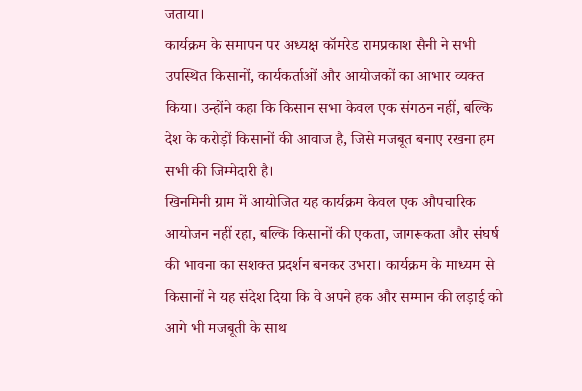जताया।
कार्यक्रम के समापन पर अध्यक्ष कॉमरेड रामप्रकाश सैनी ने सभी उपस्थित किसानों, कार्यकर्ताओं और आयोजकों का आभार व्यक्त किया। उन्होंने कहा कि किसान सभा केवल एक संगठन नहीं, बल्कि देश के करोड़ों किसानों की आवाज है, जिसे मजबूत बनाए रखना हम सभी की जिम्मेदारी है।
खिनमिनी ग्राम में आयोजित यह कार्यक्रम केवल एक औपचारिक आयोजन नहीं रहा, बल्कि किसानों की एकता, जागरूकता और संघर्ष की भावना का सशक्त प्रदर्शन बनकर उभरा। कार्यक्रम के माध्यम से किसानों ने यह संदेश दिया कि वे अपने हक और सम्मान की लड़ाई को आगे भी मजबूती के साथ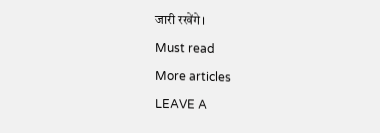जारी रखेंगे।

Must read

More articles

LEAVE A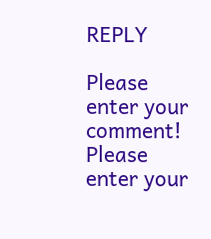REPLY

Please enter your comment!
Please enter your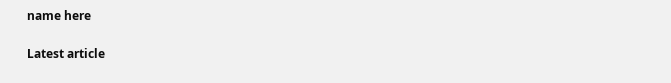name here

Latest article